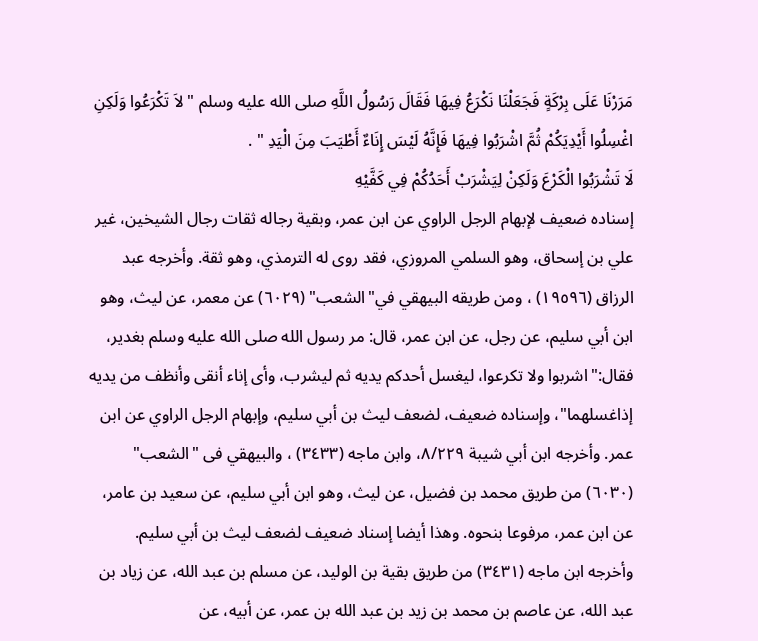مَرَرْنَا عَلَى بِرْكَةٍ فَجَعَلْنَا نَكْرَعُ فِيهَا فَقَالَ رَسُولُ اللَّهِ صلى الله عليه وسلم " لاَ تَكْرَعُوا وَلَكِنِ اغْسِلُوا أَيْدِيَكُمْ ثُمَّ اشْرَبُوا فِيهَا فَإِنَّهُ لَيْسَ إِنَاءٌ أَطْيَبَ مِنَ الْيَدِ " .
لَا تَشْرَبُوا الْكَرْعَ وَلَكِنْ لِيَشْرَبْ أَحَدُكُمْ فِي كَفَّيْهِ
إسناده ضعيف لإبهام الرجل الراوي عن ابن عمر، وبقية رجاله ثقات رجال الشيخين، غير علي بن إسحاق، وهو السلمي المروزي، فقد روى له الترمذي، وهو ثقة. وأخرجه عبد الرزاق (١٩٥٩٦) ، ومن طريقه البيهقي في"الشعب" (٦٠٢٩) عن معمر، عن ليث، وهو ابن أبي سليم، عن رجل، عن ابن عمر، قال: مر رسول الله صلى الله عليه وسلم بغدير، فقال:"اشربوا ولا تكرعوا، ليغسل أحدكم يديه ثم ليشرب، وأى إناء أنقى وأنظف من يديه إذاغسلهما"، وإسناده ضعيف، لضعف ليث بن أبي سليم، وإبهام الرجل الراوي عن ابن عمر. وأخرجه ابن أبي شيبة ٨/٢٢٩، وابن ماجه (٣٤٣٣) ، والبيهقي فى "الشعب" (٦٠٣٠) من طريق محمد بن فضيل، عن ليث، وهو ابن أبي سليم، عن سعيد بن عامر، عن ابن عمر، مرفوعا بنحوه. وهذا أيضا إسناد ضعيف لضعف ليث بن أبي سليم. وأخرجه ابن ماجه (٣٤٣١) من طريق بقية بن الوليد، عن مسلم بن عبد الله، عن زياد بن عبد الله، عن عاصم بن محمد بن زيد بن عبد الله بن عمر، عن أبيه، عن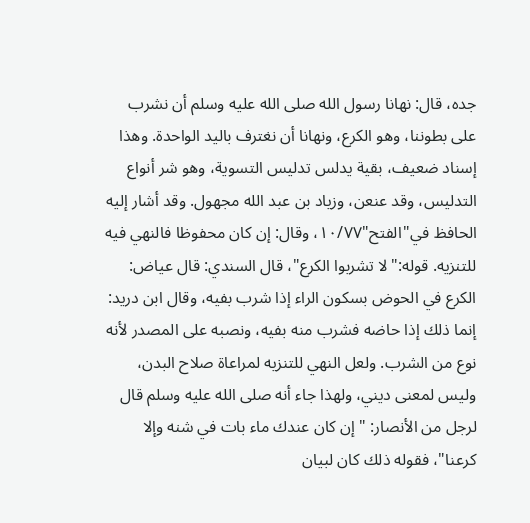جده، قال: نهانا رسول الله صلى الله عليه وسلم أن نشرب على بطوننا، وهو الكرع، ونهانا أن نغترف باليد الواحدة. وهذا إسناد ضعيف، بقية يدلس تدليس التسوية، وهو شر أنواع التدليس، وقد عنعن، وزياد بن عبد الله مجهول. وقد أشار إليه الحافظ في"الفتح"١٠/٧٧، وقال: إن كان محفوظا فالنهي فيه للتنزيه. قوله:"لا تشربوا الكرع"، قال السندي: قال عياض: الكرع في الحوض بسكون الراء إذا شرب بفيه، وقال ابن دريد: إنما ذلك إذا حاضه فشرب منه بفيه، ونصبه على المصدر لأنه نوع من الشرب. ولعل النهي للتنزيه لمراعاة صلاح البدن، وليس لمعنى ديني، ولهذا جاء أنه صلى الله عليه وسلم قال لرجل من الأنصار: "إن كان عندك ماء بات في شنه وإلا كرعنا"، فقوله ذلك كان لبيان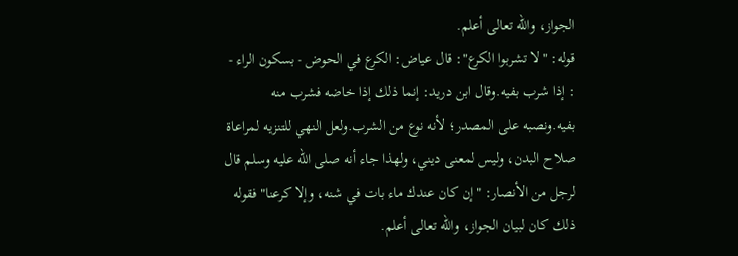الجواز، والله تعالى أعلم.
قوله: "لا تشربوا الكرع": قال عياض: الكرع في الحوض - بسكون الراء - : إذا شرب بفيه.وقال ابن دريد: إنما ذلك إذا خاضه فشرب منه بفيه.ونصبه على المصدر؛ لأنه نوع من الشرب.ولعل النهي للتنزيه لمراعاة صلاح البدن، وليس لمعنى ديني، ولهذا جاء أنه صلى الله عليه وسلم قال لرجل من الأنصار: "إن كان عندك ماء بات في شنه، وإلا كرعنا" فقوله ذلك كان لبيان الجواز، والله تعالى أعلم.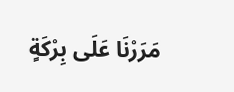مَرَرْنَا عَلَى بِرْكَةٍ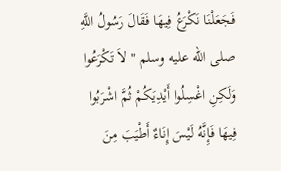فَجَعَلْنَا نَكْرَعُ فِيهَا فَقَالَ رَسُولُ اللَّهِ صلى الله عليه وسلم " لاَ تَكْرَعُوا وَلَكِنِ اغْسِلُوا أَيْدِيَكُمْ ثُمَّ اشْرَبُوا فِيهَا فَإِنَّهُ لَيْسَ إِنَاءٌ أَطْيَبَ مِنَ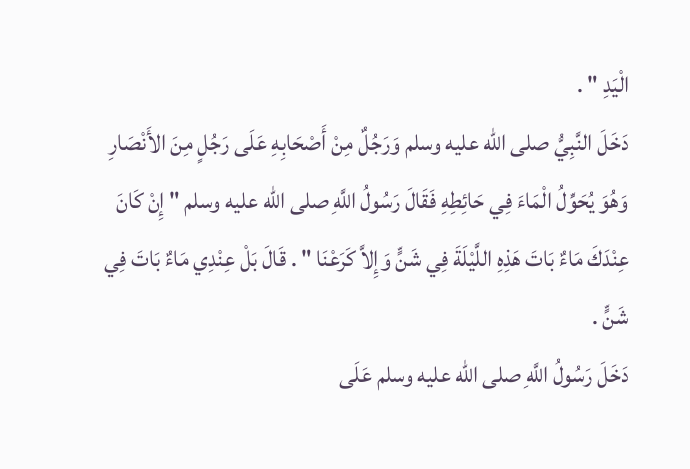الْيَدِ " .
دَخَلَ النَّبِيُّ صلى الله عليه وسلم وَرَجُلٌ مِنْ أَصْحَابِهِ عَلَى رَجُلٍ مِنَ الأَنْصَارِ وَهُوَ يُحَوِّلُ الْمَاءَ فِي حَائِطِهِ فَقَالَ رَسُولُ اللَّهِ صلى الله عليه وسلم " إِنْ كَانَ عِنْدَكَ مَاءٌ بَاتَ هَذِهِ اللَّيْلَةَ فِي شَنٍّ وَإِلاَّ كَرَعْنَا " . قَالَ بَلْ عِنْدِي مَاءٌ بَاتَ فِي شَنٍّ .
دَخَلَ رَسُولُ اللَّهِ صلى الله عليه وسلم عَلَى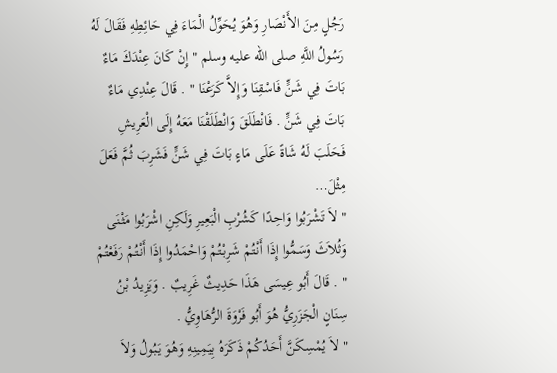رَجُلٍ مِنَ الأَنْصَارِ وَهُوَ يُحَوِّلُ الْمَاءَ فِي حَائِطِهِ فَقَالَ لَهُ رَسُولُ اللَّهِ صلى الله عليه وسلم " إِنْ كَانَ عِنْدَكَ مَاءٌ بَاتَ فِي شَنٍّ فَاسْقِنَا وَإِلاَّ كَرَعْنَا " . قَالَ عِنْدِي مَاءٌ بَاتَ فِي شَنٍّ . فَانْطَلَقَ وَانْطَلَقْنَا مَعَهُ إِلَى الْعَرِيشِ فَحَلَبَ لَهُ شَاةً عَلَى مَاءٍ بَاتَ فِي شَنٍّ فَشَرِبَ ثُمَّ فَعَلَ مِثْلَ…
" لاَ تَشْرَبُوا وَاحِدًا كَشُرْبِ الْبَعِيرِ وَلَكِنِ اشْرَبُوا مَثْنَى وَثُلاَثَ وَسَمُّوا إِذَا أَنْتُمْ شَرِبْتُمْ وَاحْمَدُوا إِذَا أَنْتُمْ رَفَعْتُمْ " . قَالَ أَبُو عِيسَى هَذَا حَدِيثٌ غَرِيبٌ . وَيَزِيدُ بْنُ سِنَانٍ الْجَزَرِيُّ هُوَ أَبُو فَرْوَةَ الرُّهَاوِيُّ .
" لاَ يُمْسِكَنَّ أَحَدُكُمْ ذَكَرَهُ بِيَمِينِهِ وَهُوَ يَبُولُ وَلاَ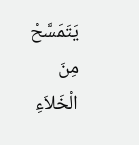يَتَمَسَّحْ مِنَ الْخَلاَءِ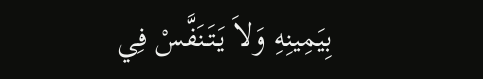بِيَمِينِهِ وَلاَ يَتَنَفَّسْ فِي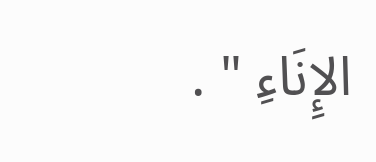الإِنَاءِ " .